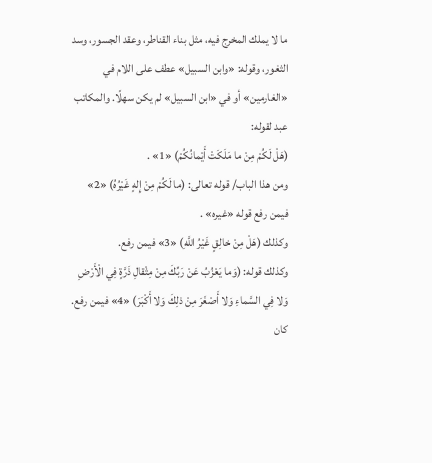ما لا يملك المخرج فيه، مثل بناء القناطر، وعقد الجسور، وسد الثغور، وقوله: «وابن السبيل» عطف على اللام في «الغارمين» أو في «ابن السبيل» لم يكن سهلًا. والمكاتب عبد لقوله:
(هَلْ لَكُمْ مِنْ ما مَلَكَتْ أَيْمانُكُمْ) «1» .
ومن هذا الباب/ قوله تعالى: (ما لَكُمْ مِنْ إِلهٍ غَيْرُهُ) «2» فيمن رفع قوله «غيره» .
وكذلك (هَلْ مِنْ خالِقٍ غَيْرُ اللَّهِ) «3» فيمن رفع.
وكذلك قوله: (وَما يَعْزُبُ عَنْ رَبِّكَ مِنْ مِثْقالِ ذَرَّةٍ فِي الْأَرْضِ وَلا فِي السَّماءِ وَلا أَصْغَرَ مِنْ ذلِكَ وَلا أَكْبَرَ) «4» فيمن رفع. كان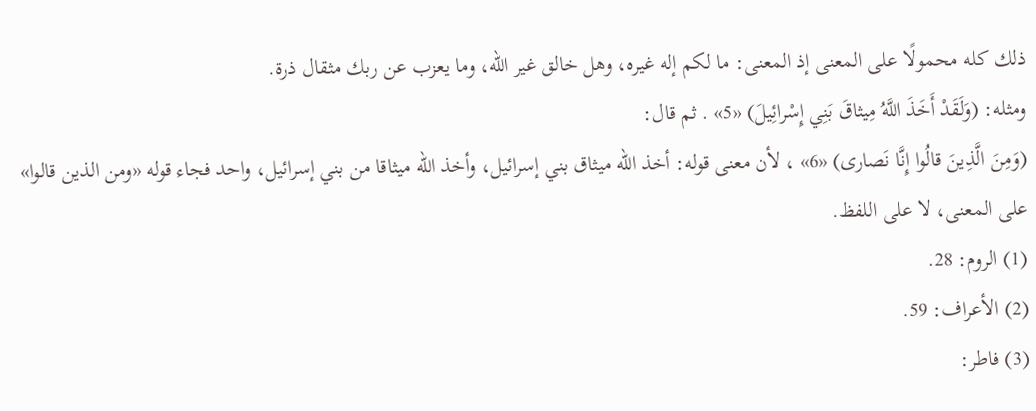ذلك كله محمولًا على المعنى إذ المعنى: ما لكم إله غيره، وهل خالق غير الله، وما يعزب عن ربك مثقال ذرة.
ومثله: (وَلَقَدْ أَخَذَ اللَّهُ مِيثاقَ بَنِي إِسْرائِيلَ) «5» . ثم قال:
(وَمِنَ الَّذِينَ قالُوا إِنَّا نَصارى) «6» ، لأن معنى قوله: أخذ الله ميثاق بني إسرائيل، وأخذ الله ميثاقا من بني إسرائيل، واحد فجاء قوله «ومن الذين قالوا» على المعنى، لا على اللفظ.
(1) الروم: 28.
(2) الأعراف: 59.
(3) فاطر: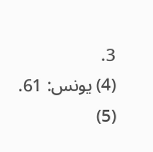3.
(4) يونس: 61.
(5)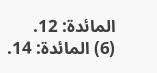المائدة: 12.
(6) المائدة: 14.